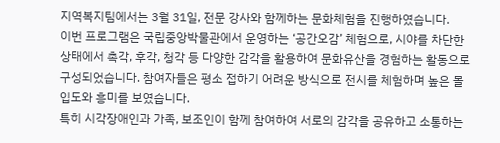지역복지팀에서는 3월 31일, 전문 강사와 함께하는 문화체험을 진행하였습니다.
이번 프로그램은 국립중앙박물관에서 운영하는 ‘공간오감’ 체험으로, 시야를 차단한 상태에서 촉각, 후각, 청각 등 다양한 감각을 활용하여 문화유산을 경험하는 활동으로 구성되었습니다. 참여자들은 평소 접하기 어려운 방식으로 전시를 체험하며 높은 몰입도와 흥미를 보였습니다.
특히 시각장애인과 가족, 보조인이 함께 참여하여 서로의 감각을 공유하고 소통하는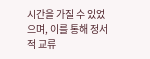시간을 가질 수 있었으며, 이를 통해 정서적 교류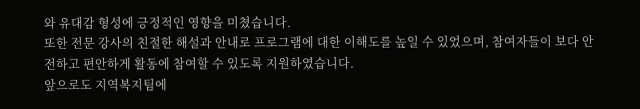와 유대감 형성에 긍정적인 영향을 미쳤습니다.
또한 전문 강사의 친절한 해설과 안내로 프로그램에 대한 이해도를 높일 수 있었으며, 참여자들이 보다 안전하고 편안하게 활동에 참여할 수 있도록 지원하였습니다.
앞으로도 지역복지팀에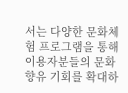서는 다양한 문화체험 프로그램을 통해 이용자분들의 문화 향유 기회를 확대하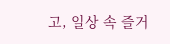고, 일상 속 즐거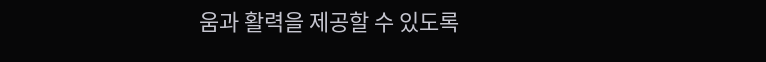움과 활력을 제공할 수 있도록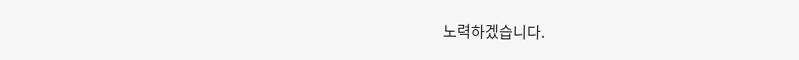노력하겠습니다.